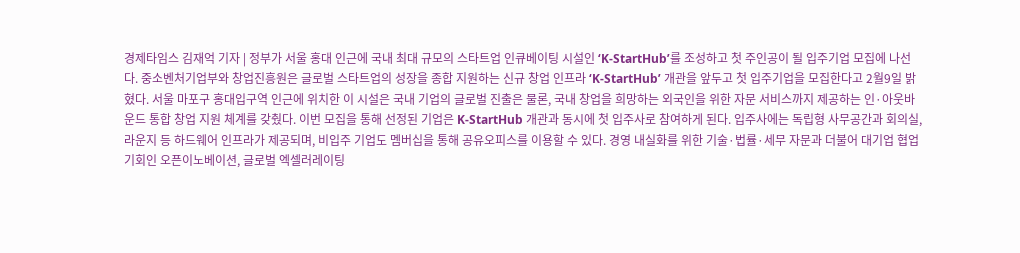경제타임스 김재억 기자 | 정부가 서울 홍대 인근에 국내 최대 규모의 스타트업 인큐베이팅 시설인 ‘K-StartHub’를 조성하고 첫 주인공이 될 입주기업 모집에 나선다. 중소벤처기업부와 창업진흥원은 글로벌 스타트업의 성장을 종합 지원하는 신규 창업 인프라 ‘K-StartHub’ 개관을 앞두고 첫 입주기업을 모집한다고 2월9일 밝혔다. 서울 마포구 홍대입구역 인근에 위치한 이 시설은 국내 기업의 글로벌 진출은 물론, 국내 창업을 희망하는 외국인을 위한 자문 서비스까지 제공하는 인·아웃바운드 통합 창업 지원 체계를 갖췄다. 이번 모집을 통해 선정된 기업은 K-StartHub 개관과 동시에 첫 입주사로 참여하게 된다. 입주사에는 독립형 사무공간과 회의실, 라운지 등 하드웨어 인프라가 제공되며, 비입주 기업도 멤버십을 통해 공유오피스를 이용할 수 있다. 경영 내실화를 위한 기술·법률·세무 자문과 더불어 대기업 협업 기회인 오픈이노베이션, 글로벌 엑셀러레이팅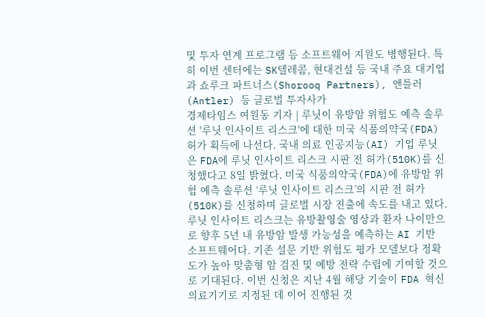및 투자 연계 프로그램 등 소프트웨어 지원도 병행된다. 특히 이번 센터에는 SK텔레콤, 현대건설 등 국내 주요 대기업과 쇼루크 파트너스(Shorooq Partners), 앤틀러(Antler) 등 글로벌 투자사가
경제타임스 여원동 기자 | 루닛이 유방암 위험도 예측 솔루션 '루닛 인사이트 리스크'에 대한 미국 식품의약국(FDA) 허가 획득에 나선다. 국내 의료 인공지능(AI) 기업 루닛은 FDA에 루닛 인사이트 리스크 시판 전 허가(510K)를 신청했다고 8일 밝혔다. 미국 식품의약국(FDA)에 유방암 위험 예측 솔루션 ‘루닛 인사이트 리스크’의 시판 전 허가(510K)를 신청하며 글로벌 시장 진출에 속도를 내고 있다. 루닛 인사이트 리스크는 유방촬영술 영상과 환자 나이만으로 향후 5년 내 유방암 발생 가능성을 예측하는 AI 기반 소프트웨어다. 기존 설문 기반 위험도 평가 모델보다 정확도가 높아 맞춤형 암 검진 및 예방 전략 수립에 기여할 것으로 기대된다. 이번 신청은 지난 4월 해당 기술이 FDA 혁신의료기기로 지정된 데 이어 진행된 것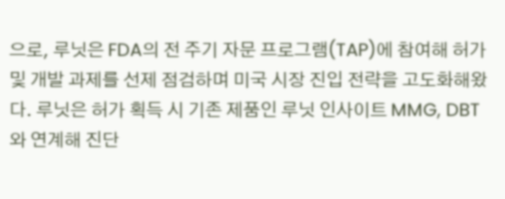으로, 루닛은 FDA의 전 주기 자문 프로그램(TAP)에 참여해 허가 및 개발 과제를 선제 점검하며 미국 시장 진입 전략을 고도화해왔다. 루닛은 허가 획득 시 기존 제품인 루닛 인사이트 MMG, DBT와 연계해 진단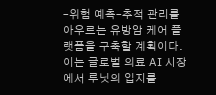–위험 예측–추적 관리를 아우르는 유방암 케어 플랫폼을 구축할 계획이다. 이는 글로벌 의료 AI 시장에서 루닛의 입지를